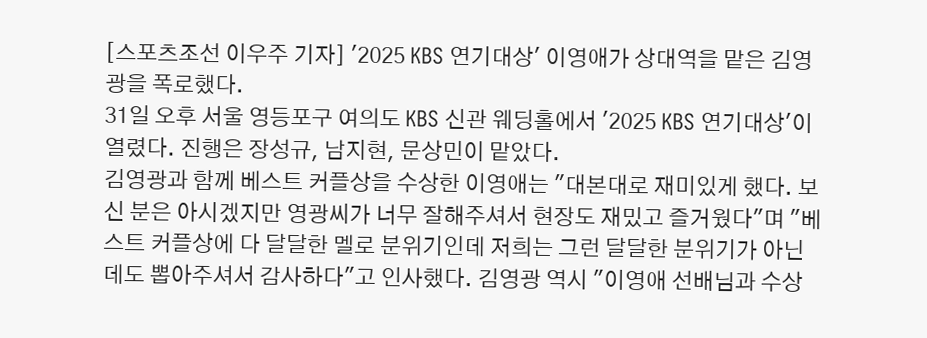[스포츠조선 이우주 기자] '2025 KBS 연기대상' 이영애가 상대역을 맡은 김영광을 폭로했다.
31일 오후 서울 영등포구 여의도 KBS 신관 웨딩홀에서 '2025 KBS 연기대상'이 열렸다. 진행은 장성규, 남지현, 문상민이 맡았다.
김영광과 함께 베스트 커플상을 수상한 이영애는 "대본대로 재미있게 했다. 보신 분은 아시겠지만 영광씨가 너무 잘해주셔서 현장도 재밌고 즐거웠다"며 "베스트 커플상에 다 달달한 멜로 분위기인데 저희는 그런 달달한 분위기가 아닌데도 뽑아주셔서 감사하다"고 인사했다. 김영광 역시 "이영애 선배님과 수상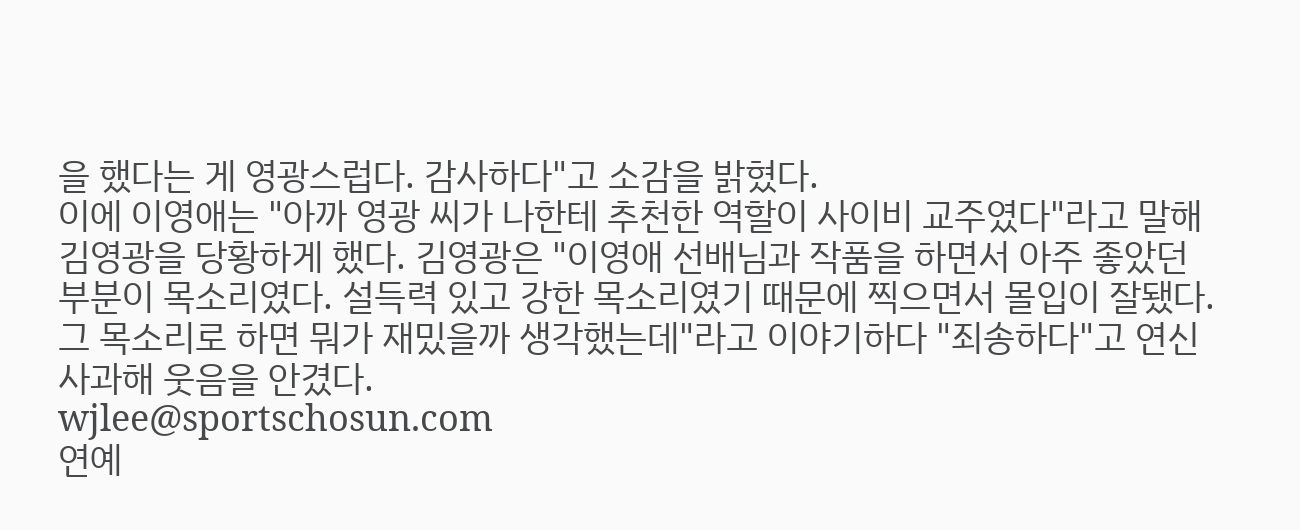을 했다는 게 영광스럽다. 감사하다"고 소감을 밝혔다.
이에 이영애는 "아까 영광 씨가 나한테 추천한 역할이 사이비 교주였다"라고 말해 김영광을 당황하게 했다. 김영광은 "이영애 선배님과 작품을 하면서 아주 좋았던 부분이 목소리였다. 설득력 있고 강한 목소리였기 때문에 찍으면서 몰입이 잘됐다. 그 목소리로 하면 뭐가 재밌을까 생각했는데"라고 이야기하다 "죄송하다"고 연신 사과해 웃음을 안겼다.
wjlee@sportschosun.com
연예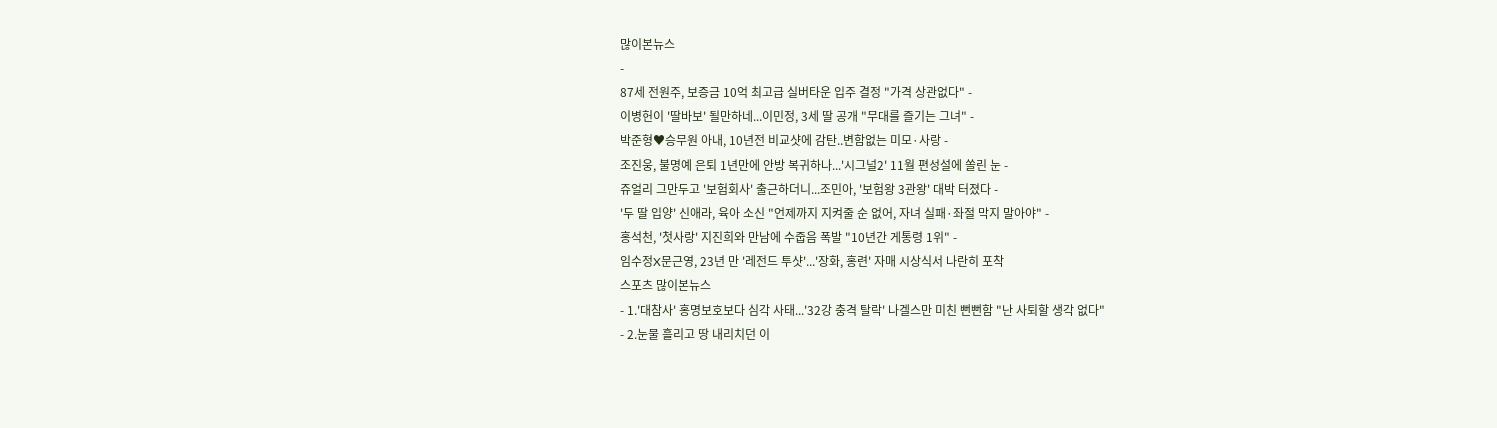많이본뉴스
-
87세 전원주, 보증금 10억 최고급 실버타운 입주 결정 "가격 상관없다" -
이병헌이 '딸바보' 될만하네...이민정, 3세 딸 공개 "무대를 즐기는 그녀" -
박준형♥승무원 아내, 10년전 비교샷에 감탄..변함없는 미모·사랑 -
조진웅, 불명예 은퇴 1년만에 안방 복귀하나...'시그널2' 11월 편성설에 쏠린 눈 -
쥬얼리 그만두고 '보험회사' 출근하더니...조민아, '보험왕 3관왕' 대박 터졌다 -
'두 딸 입양' 신애라, 육아 소신 "언제까지 지켜줄 순 없어, 자녀 실패·좌절 막지 말아야" -
홍석천, '첫사랑' 지진희와 만남에 수줍음 폭발 "10년간 게통령 1위" -
임수정X문근영, 23년 만 '레전드 투샷'...'장화, 홍련' 자매 시상식서 나란히 포착
스포츠 많이본뉴스
- 1.'대참사' 홍명보호보다 심각 사태...'32강 충격 탈락' 나겔스만 미친 뻔뻔함 "난 사퇴할 생각 없다"
- 2.눈물 흘리고 땅 내리치던 이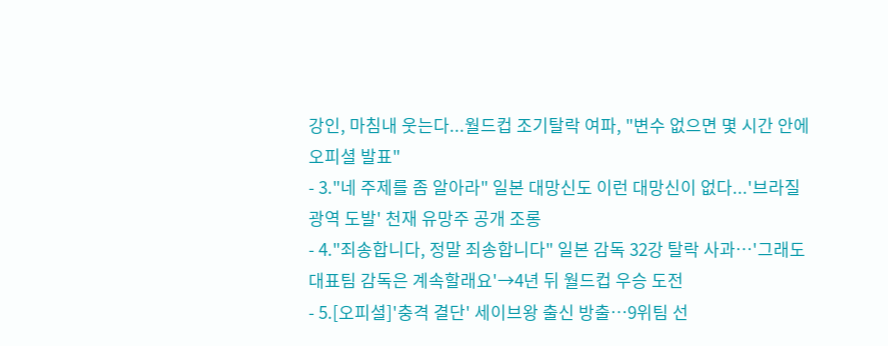강인, 마침내 웃는다...월드컵 조기탈락 여파, "변수 없으면 몇 시간 안에 오피셜 발표"
- 3."네 주제를 좀 알아라" 일본 대망신도 이런 대망신이 없다...'브라질 광역 도발' 천재 유망주 공개 조롱
- 4."죄송합니다, 정말 죄송합니다" 일본 감독 32강 탈락 사과…'그래도 대표팀 감독은 계속할래요'→4년 뒤 월드컵 우승 도전
- 5.[오피셜]'충격 결단' 세이브왕 출신 방출…9위팀 선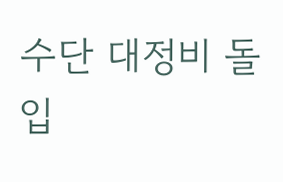수단 대정비 돌입